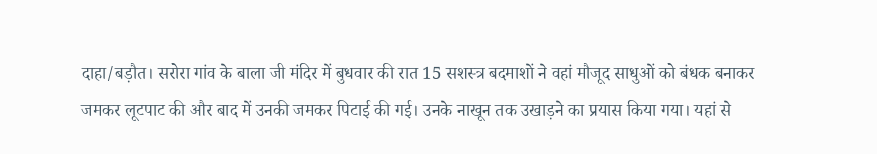दाहा/बड़ौत। सरोरा गांव के बाला जी मंदिर में बुधवार की रात 15 सशस्त्र बदमाशों ने वहां मौजूद साधुओं को बंधक बनाकर जमकर लूटपाट की और बाद में उनकी जमकर पिटाई की गई। उनके नाखून तक उखाड़ने का प्रयास किया गया। यहां से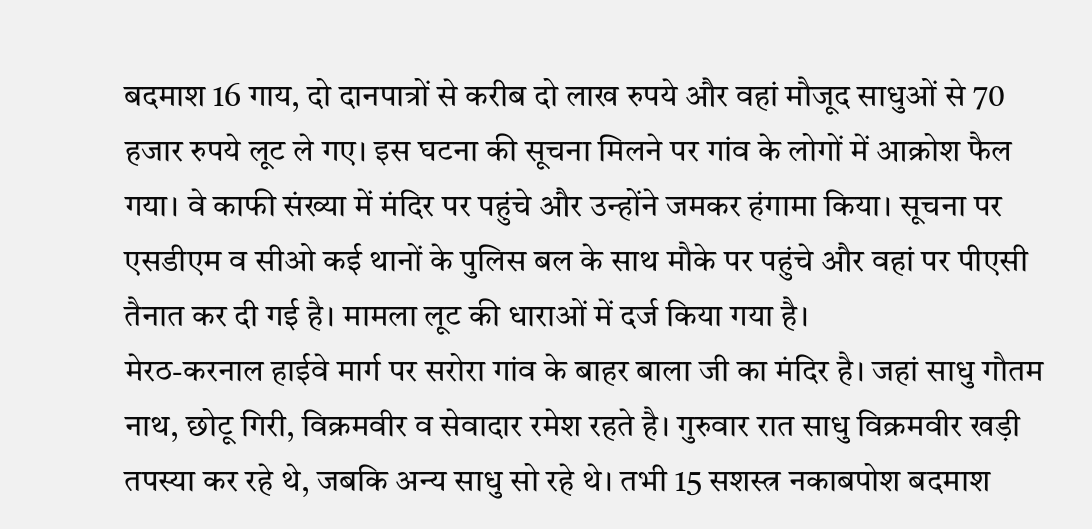बदमाश 16 गाय, दो दानपात्रों से करीब दो लाख रुपये और वहां मौजूद साधुओं से 70 हजार रुपये लूट ले गए। इस घटना की सूचना मिलने पर गांव के लोगों में आक्रोश फैल गया। वे काफी संख्या में मंदिर पर पहुंचे और उन्होंने जमकर हंगामा किया। सूचना पर एसडीएम व सीओ कई थानों के पुलिस बल के साथ मौके पर पहुंचे और वहां पर पीएसी तैनात कर दी गई है। मामला लूट की धाराओं में दर्ज किया गया है।
मेरठ-करनाल हाईवे मार्ग पर सरोरा गांव के बाहर बाला जी का मंदिर है। जहां साधु गौतम नाथ, छोटू गिरी, विक्रमवीर व सेवादार रमेश रहते है। गुरुवार रात साधु विक्रमवीर खड़ी तपस्या कर रहे थे, जबकि अन्य साधु सो रहे थे। तभी 15 सशस्त्र नकाबपोश बदमाश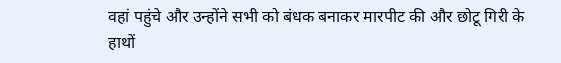वहां पहुंचे और उन्होंने सभी को बंधक बनाकर मारपीट की और छोटू गिरी के हाथों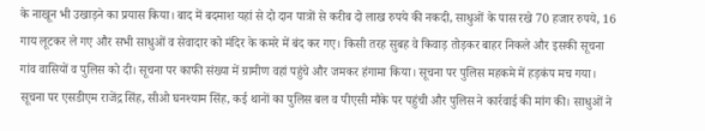के नाखून भी उखाड़ने का प्रयास किया। बाद में बदमाश यहां से दो दान पात्रों से करीब दो लाख रुपये की नकदी, साधुओं के पास रखे 70 हजार रुपये, 16 गाय लूटकर ले गए और सभी साधुओं व सेवादार को मंदिर के कमरे में बंद कर गए। किसी तरह सुबह वे किवाड़ तोड़कर बाहर निकले और इसकी सूचना गांव वासियों व पुलिस को दी। सूचना पर काफी संख्या में ग्रामीण वहां पहुंचे और जमकर हंगामा किया। सूचना पर पुलिस महकमे में हड़कंप मच गया। सूचना पर एसडीएम राजेंद्र सिंह, सीओ घनश्याम सिंह, कई थानों का पुलिस बल व पीएसी मौके पर पहुंची और पुलिस ने कार्रवाई की मांग की। साधुओं ने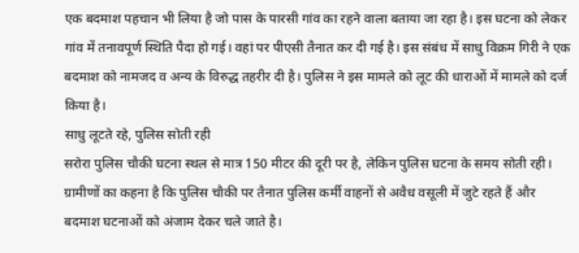एक बदमाश पहचान भी लिया है जो पास के पारसी गांव का रहने वाला बताया जा रहा है। इस घटना को लेकर गांव में तनावपूर्ण स्थिति पैदा हो गई। वहां पर पीएसी तैनात कर दी गई है। इस संबंध में साधु विक्रम गिरी ने एक बदमाश को नामजद व अन्य के विरुद्ध तहरीर दी है। पुलिस ने इस मामले को लूट की धाराओं में मामले को दर्ज किया है।
साधु लूटते रहे, पुलिस सोती रही
सरोरा पुलिस चौकी घटना स्थल से मात्र 150 मीटर की दूरी पर है, लेकिन पुलिस घटना के समय सोती रही। ग्रामीणों का कहना है कि पुलिस चौकी पर तैनात पुलिस कर्मी वाहनों से अवैध वसूली में जुटे रहते हैं और बदमाश घटनाओं को अंजाम देकर चले जाते है।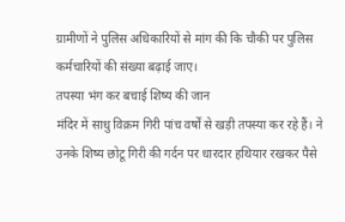ग्रामीणों ने पुलिस अधिकारियों से मांग की कि चौकी पर पुलिस कर्मचारियों की संख्या बढ़ाई जाए।
तपस्या भंग कर बचाई शिष्य की जान
मंदिर में साधु विक्रम गिरी पांच वर्षों से खड़ी तपस्या कर रहे हैं। ने उनके शिष्य छोटू गिरी की गर्दन पर धारदार हथियार रखकर पैसे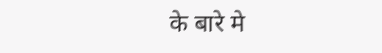के बारे मे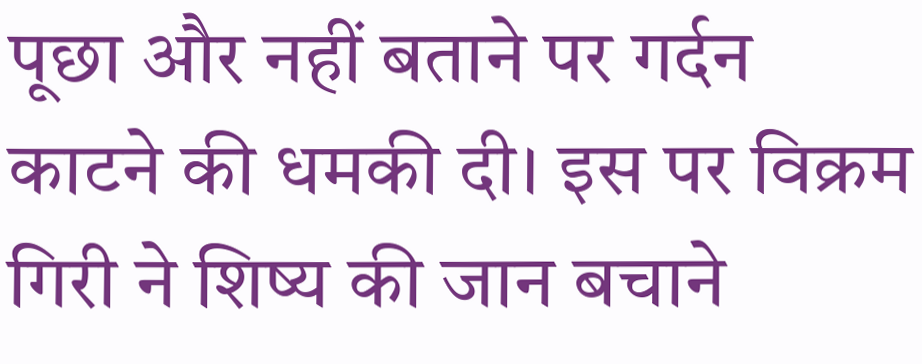पूछा और नहीं बताने पर गर्दन काटने की धमकी दी। इस पर विक्रम गिरी ने शिष्य की जान बचाने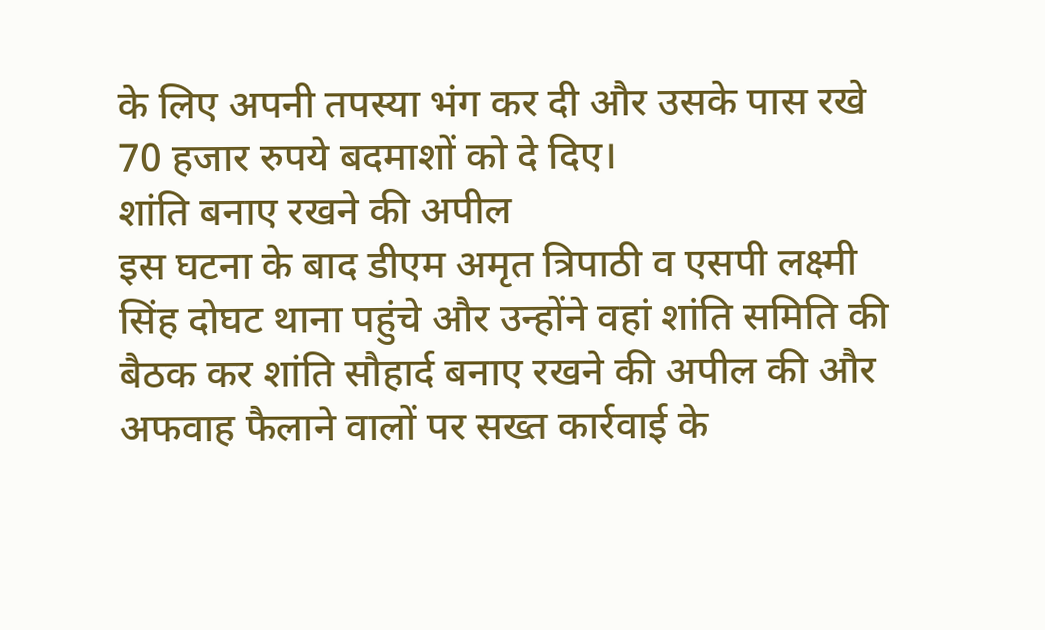के लिए अपनी तपस्या भंग कर दी और उसके पास रखे 70 हजार रुपये बदमाशों को दे दिए।
शांति बनाए रखने की अपील
इस घटना के बाद डीएम अमृत त्रिपाठी व एसपी लक्ष्मी सिंह दोघट थाना पहुंचे और उन्होंने वहां शांति समिति की बैठक कर शांति सौहार्द बनाए रखने की अपील की और अफवाह फैलाने वालों पर सख्त कार्रवाई के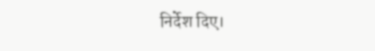निर्देश दिए।